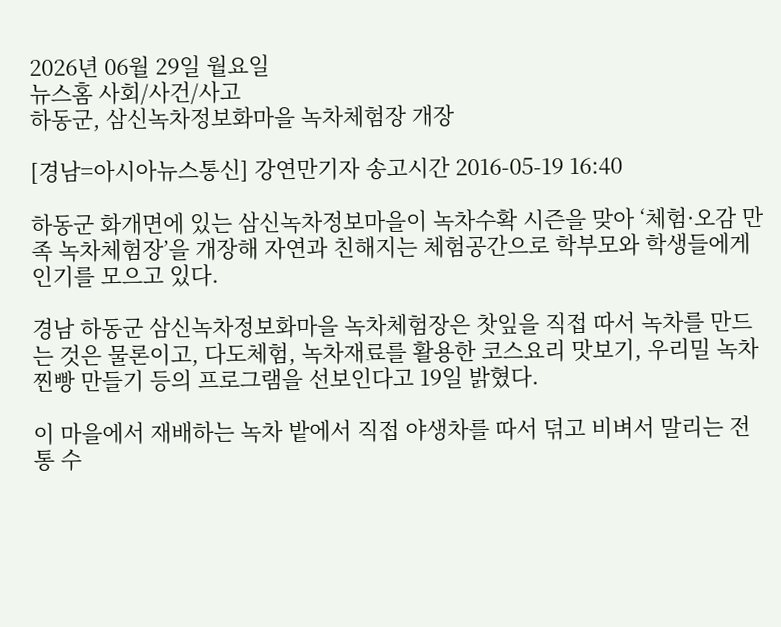2026년 06월 29일 월요일
뉴스홈 사회/사건/사고
하동군, 삼신녹차정보화마을 녹차체험장 개장

[경남=아시아뉴스통신] 강연만기자 송고시간 2016-05-19 16:40

하동군 화개면에 있는 삼신녹차정보마을이 녹차수확 시즌을 맞아 ‘체험·오감 만족 녹차체험장’을 개장해 자연과 친해지는 체험공간으로 학부모와 학생들에게 인기를 모으고 있다.

경남 하동군 삼신녹차정보화마을 녹차체험장은 찻잎을 직접 따서 녹차를 만드는 것은 물론이고, 다도체험, 녹차재료를 활용한 코스요리 맛보기, 우리밀 녹차 찐빵 만들기 등의 프로그램을 선보인다고 19일 밝혔다.

이 마을에서 재배하는 녹차 밭에서 직접 야생차를 따서 덖고 비벼서 말리는 전통 수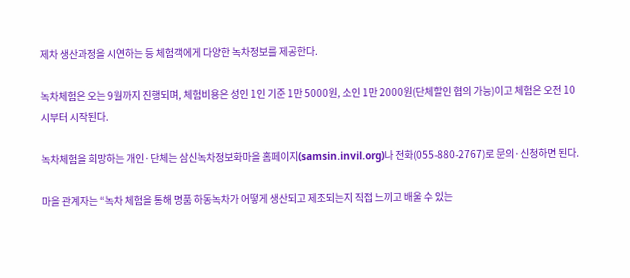제차 생산과정을 시연하는 등 체험객에게 다양한 녹차정보를 제공한다.

녹차체험은 오는 9월까지 진행되며, 체험비용은 성인 1인 기준 1만 5000원, 소인 1만 2000원(단체할인 협의 가능)이고 체험은 오전 10시부터 시작된다.

녹차체험을 희망하는 개인·단체는 삼신녹차정보화마을 홈페이지(samsin.invil.org)나 전화(055-880-2767)로 문의·신청하면 된다.

마을 관계자는 “녹차 체험을 통해 명품 하동녹차가 어떻게 생산되고 제조되는지 직접 느끼고 배울 수 있는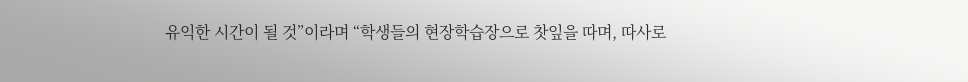유익한 시간이 될 것”이라며 “학생들의 현장학습장으로 찻잎을 따며, 따사로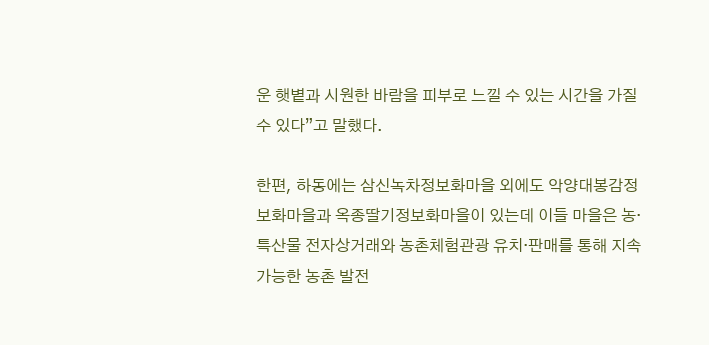운 햇볕과 시원한 바람을 피부로 느낄 수 있는 시간을 가질 수 있다”고 말했다.

한편, 하동에는 삼신녹차정보화마을 외에도 악양대봉감정보화마을과 옥종딸기정보화마을이 있는데 이들 마을은 농·특산물 전자상거래와 농촌체험관광 유치·판매를 통해 지속가능한 농촌 발전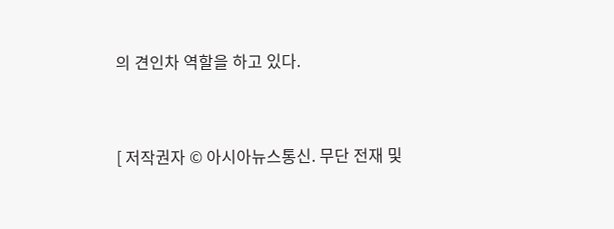의 견인차 역할을 하고 있다.


[ 저작권자 © 아시아뉴스통신. 무단 전재 및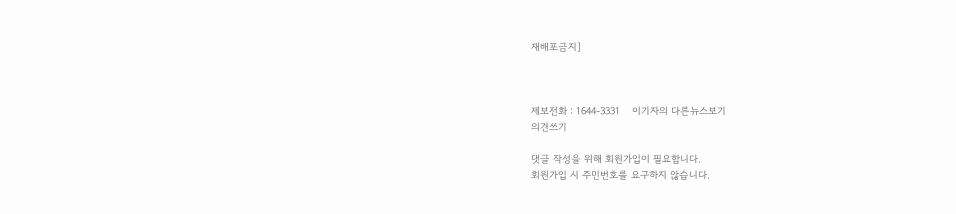재배포금지]



제보전화 : 1644-3331    이기자의 다른뉴스보기
의견쓰기

댓글 작성을 위해 회원가입이 필요합니다.
회원가입 시 주민번호를 요구하지 않습니다.